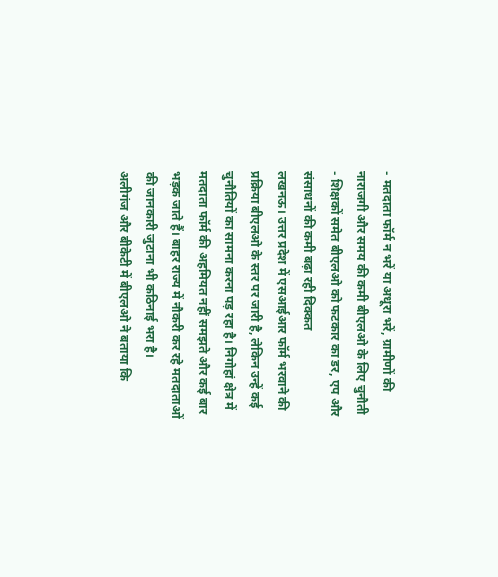- मतदाता फॉर्म न भरें या अधूरा भरें, ग्रामीणों की नाराजगी और समय की कमी बीएलओ के लिए चुनौती
- शिक्षकों समेत बीएलओ को फटकार का डर, एप और संसाधनों की कमी बढ़ा रही दिक्कत
लखनऊ। उत्तर प्रदेश में एसआईआर फॉर्म भरवाने की प्रक्रिया बीएलओ के स्तर पर जारी है, लेकिन उन्हें कई चुनौतियों का सामना करना पड़ रहा है। निगोहां क्षेत्र में मतदाता फॉर्म की अहमियत नहीं समझते और कई बार भड़क जाते हैं। बाहर राज्य में नौकरी कर रहे मतदाताओं की जानकारी जुटाना भी कठिनाई भरा है।
अलीगंज और बीकेटी में बीएलओ ने बताया कि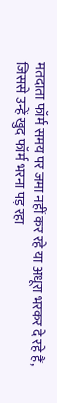मतदाता फॉर्म समय पर जमा नहीं कर रहे या अधूरा भरकर दे रहे हैं, जिससे उन्हें खुद फॉर्म भरना पड़ रहा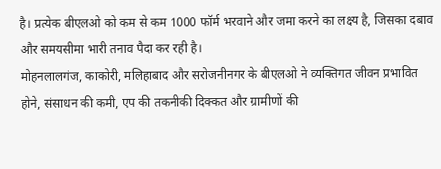है। प्रत्येक बीएलओ को कम से कम 1000 फॉर्म भरवाने और जमा करने का लक्ष्य है, जिसका दबाव और समयसीमा भारी तनाव पैदा कर रही है।
मोहनलालगंज, काकोरी, मलिहाबाद और सरोजनीनगर के बीएलओ ने व्यक्तिगत जीवन प्रभावित होने, संसाधन की कमी, एप की तकनीकी दिक्कत और ग्रामीणों की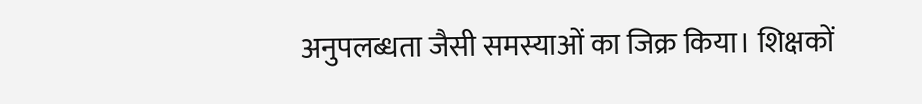अनुपलब्धता जैसी समस्याओं का जिक्र किया। शिक्षकों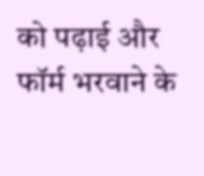को पढ़ाई और फॉर्म भरवाने के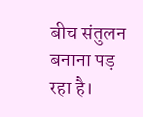बीच संतुलन बनाना पड़ रहा है।